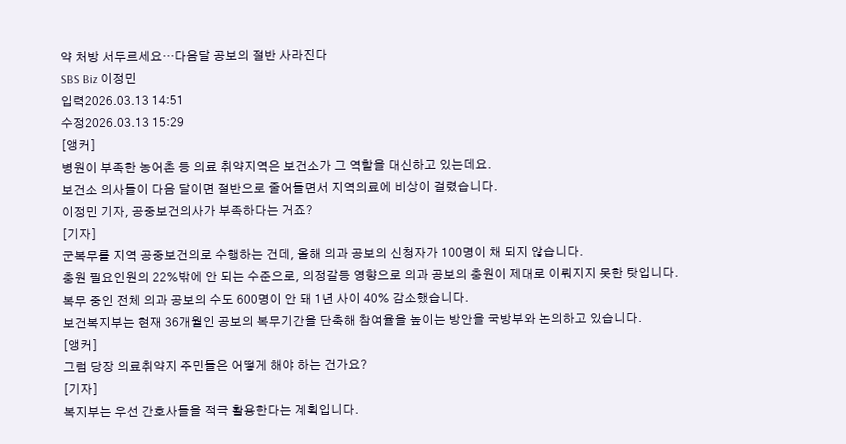약 처방 서두르세요…다음달 공보의 절반 사라진다
SBS Biz 이정민
입력2026.03.13 14:51
수정2026.03.13 15:29
[앵커]
병원이 부족한 농어촌 등 의료 취약지역은 보건소가 그 역할을 대신하고 있는데요.
보건소 의사들이 다음 달이면 절반으로 줄어들면서 지역의료에 비상이 걸렸습니다.
이정민 기자, 공중보건의사가 부족하다는 거죠?
[기자]
군복무를 지역 공중보건의로 수행하는 건데, 올해 의과 공보의 신청자가 100명이 채 되지 않습니다.
충원 필요인원의 22%밖에 안 되는 수준으로, 의정갈등 영향으로 의과 공보의 충원이 제대로 이뤄지지 못한 탓입니다.
복무 중인 전체 의과 공보의 수도 600명이 안 돼 1년 사이 40% 감소했습니다.
보건복지부는 현재 36개월인 공보의 복무기간을 단축해 참여율을 높이는 방안을 국방부와 논의하고 있습니다.
[앵커]
그럼 당장 의료취약지 주민들은 어떻게 해야 하는 건가요?
[기자]
복지부는 우선 간호사들을 적극 활용한다는 계획입니다.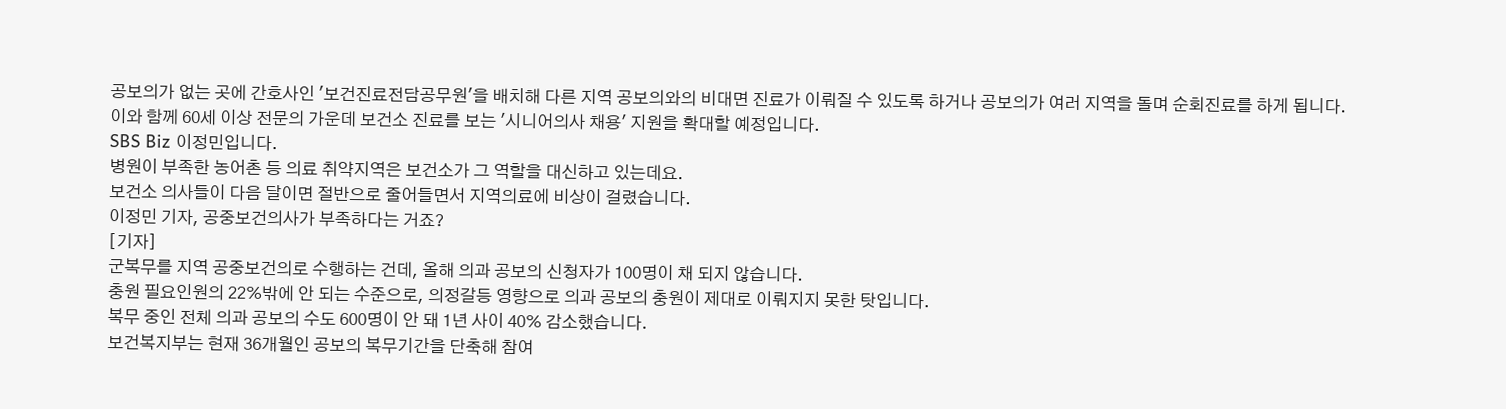공보의가 없는 곳에 간호사인 '보건진료전담공무원'을 배치해 다른 지역 공보의와의 비대면 진료가 이뤄질 수 있도록 하거나 공보의가 여러 지역을 돌며 순회진료를 하게 됩니다.
이와 함께 60세 이상 전문의 가운데 보건소 진료를 보는 '시니어의사 채용' 지원을 확대할 예정입니다.
SBS Biz 이정민입니다.
병원이 부족한 농어촌 등 의료 취약지역은 보건소가 그 역할을 대신하고 있는데요.
보건소 의사들이 다음 달이면 절반으로 줄어들면서 지역의료에 비상이 걸렸습니다.
이정민 기자, 공중보건의사가 부족하다는 거죠?
[기자]
군복무를 지역 공중보건의로 수행하는 건데, 올해 의과 공보의 신청자가 100명이 채 되지 않습니다.
충원 필요인원의 22%밖에 안 되는 수준으로, 의정갈등 영향으로 의과 공보의 충원이 제대로 이뤄지지 못한 탓입니다.
복무 중인 전체 의과 공보의 수도 600명이 안 돼 1년 사이 40% 감소했습니다.
보건복지부는 현재 36개월인 공보의 복무기간을 단축해 참여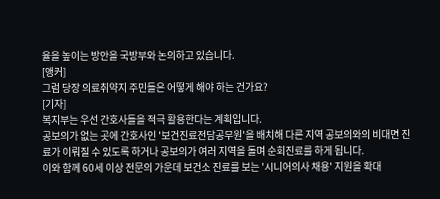율을 높이는 방안을 국방부와 논의하고 있습니다.
[앵커]
그럼 당장 의료취약지 주민들은 어떻게 해야 하는 건가요?
[기자]
복지부는 우선 간호사들을 적극 활용한다는 계획입니다.
공보의가 없는 곳에 간호사인 '보건진료전담공무원'을 배치해 다른 지역 공보의와의 비대면 진료가 이뤄질 수 있도록 하거나 공보의가 여러 지역을 돌며 순회진료를 하게 됩니다.
이와 함께 60세 이상 전문의 가운데 보건소 진료를 보는 '시니어의사 채용' 지원을 확대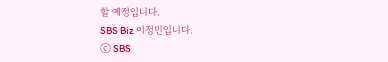할 예정입니다.
SBS Biz 이정민입니다.
ⓒ SBS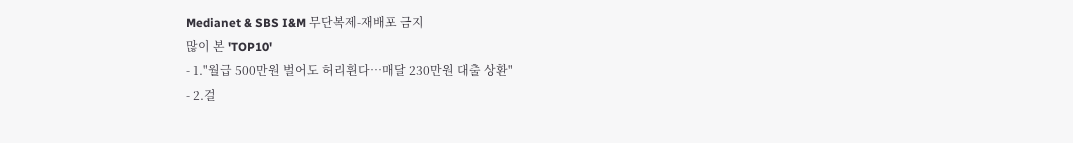Medianet & SBS I&M 무단복제-재배포 금지
많이 본 'TOP10'
- 1."월급 500만원 벌어도 허리휜다…매달 230만원 대출 상환"
- 2.걸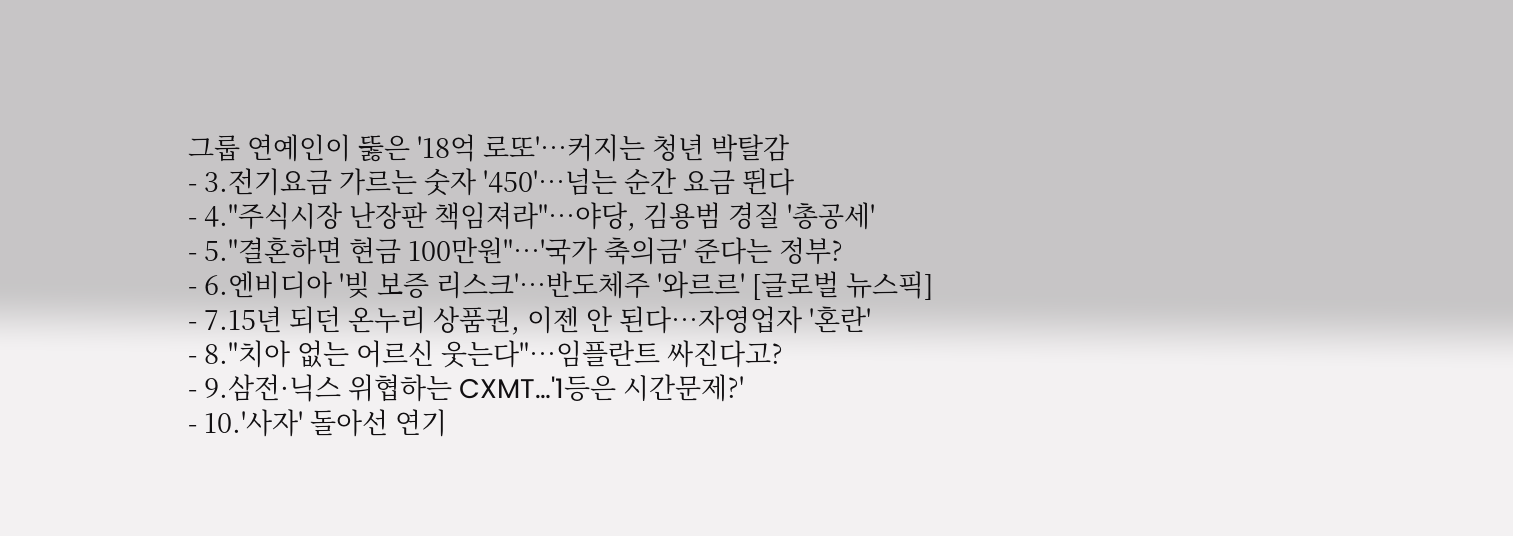그룹 연예인이 뚫은 '18억 로또'…커지는 청년 박탈감
- 3.전기요금 가르는 숫자 '450'…넘는 순간 요금 뛴다
- 4."주식시장 난장판 책임져라"…야당, 김용범 경질 '총공세'
- 5."결혼하면 현금 100만원"…'국가 축의금' 준다는 정부?
- 6.엔비디아 '빚 보증 리스크'…반도체주 '와르르' [글로벌 뉴스픽]
- 7.15년 되던 온누리 상품권, 이젠 안 된다…자영업자 '혼란'
- 8."치아 없는 어르신 웃는다"…임플란트 싸진다고?
- 9.삼전·닉스 위협하는 CXMT…'1등은 시간문제?'
- 10.'사자' 돌아선 연기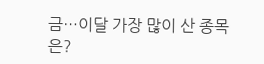금…이달 가장 많이 산 종목은?